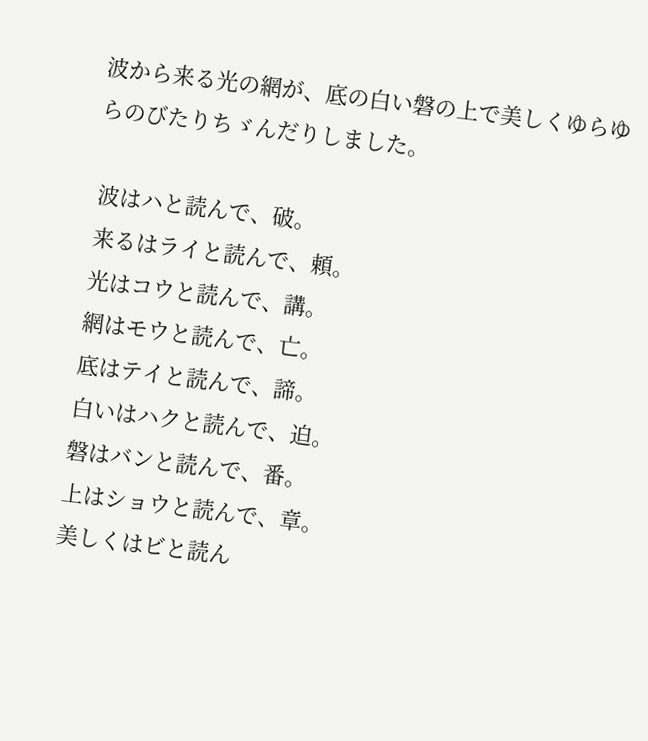波から来る光の網が、底の白い磐の上で美しくゆらゆらのびたりちゞんだりしました。

 波はハと読んで、破。
 来るはライと読んで、頼。
 光はコウと読んで、講。
 網はモウと読んで、亡。
 底はテイと読んで、諦。
 白いはハクと読んで、迫。
 磐はバンと読んで、番。
 上はショウと読んで、章。
 美しくはビと読ん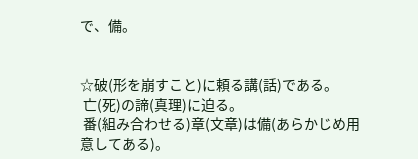で、備。


☆破(形を崩すこと)に頼る講(話)である。
 亡(死)の諦(真理)に迫る。
 番(組み合わせる)章(文章)は備(あらかじめ用意してある)。